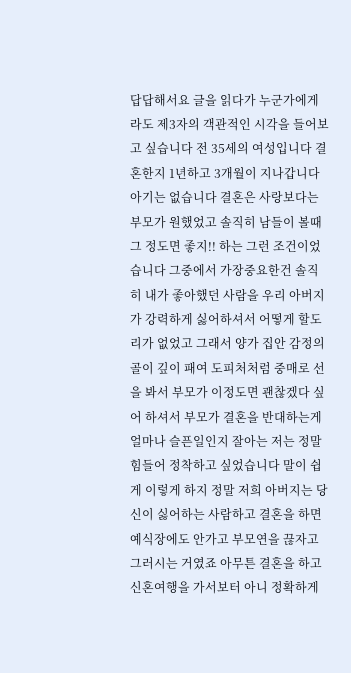답답해서요 글을 읽다가 누군가에게라도 제3자의 객관적인 시각을 들어보고 싶습니다 전 35세의 여성입니다 결혼한지 1년하고 3개월이 지나갑니다 아기는 없습니다 결혼은 사랑보다는 부모가 원했었고 솔직히 남들이 볼때 그 정도면 좋지!! 하는 그런 조건이었습니다 그중에서 가장중요한건 솔직히 내가 좋아했던 사람을 우리 아버지가 강력하게 싫어하셔서 어떻게 할도리가 없었고 그래서 양가 집안 감정의 골이 깊이 패여 도피처처럼 중매로 선을 봐서 부모가 이정도면 괜찮겠다 싶어 하셔서 부모가 결혼을 반대하는게 얼마나 슬픈일인지 잘아는 저는 정말 힘들어 정착하고 싶었습니다 말이 쉽게 이렇게 하지 정말 저희 아버지는 당신이 싫어하는 사람하고 결혼을 하면 예식장에도 안가고 부모연을 끊자고 그러시는 거였죠 아무튼 결혼을 하고 신혼여행을 가서보터 아니 정확하게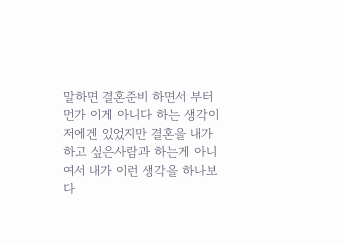말하면 결혼준비 하면서 부터 먼가 이게 아니다 하는 생각이 저에겐 있었지만 결혼을 내가하고 싶은사람과 하는게 아니여서 내가 이런 생각을 하나보다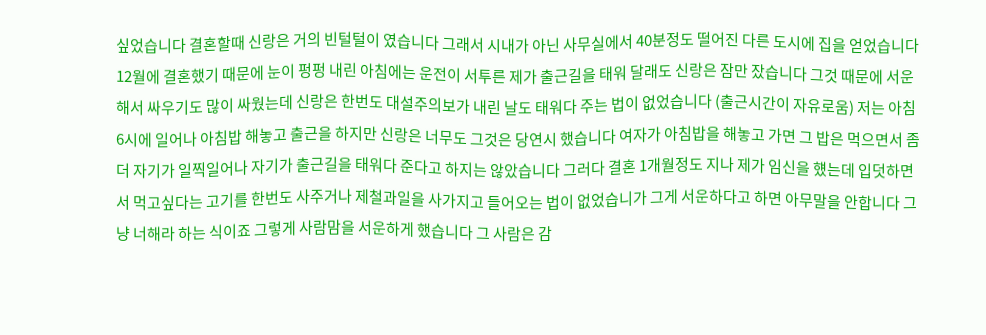싶었습니다 결혼할때 신랑은 거의 빈털털이 였습니다 그래서 시내가 아닌 사무실에서 40분정도 떨어진 다른 도시에 집을 얻었습니다 12월에 결혼했기 때문에 눈이 펑펑 내린 아침에는 운전이 서투른 제가 출근길을 태워 달래도 신랑은 잠만 잤습니다 그것 때문에 서운해서 싸우기도 많이 싸웠는데 신랑은 한번도 대설주의보가 내린 날도 태워다 주는 법이 없었습니다 (출근시간이 자유로움) 저는 아침 6시에 일어나 아침밥 해놓고 출근을 하지만 신랑은 너무도 그것은 당연시 했습니다 여자가 아침밥을 해놓고 가면 그 밥은 먹으면서 좀더 자기가 일찍일어나 자기가 출근길을 태워다 준다고 하지는 않았습니다 그러다 결혼 1개월정도 지나 제가 임신을 헀는데 입덧하면서 먹고싶다는 고기를 한번도 사주거나 제철과일을 사가지고 들어오는 법이 없었습니가 그게 서운하다고 하면 아무말을 안합니다 그냥 너해라 하는 식이죠 그렇게 사람맘을 서운하게 했습니다 그 사람은 감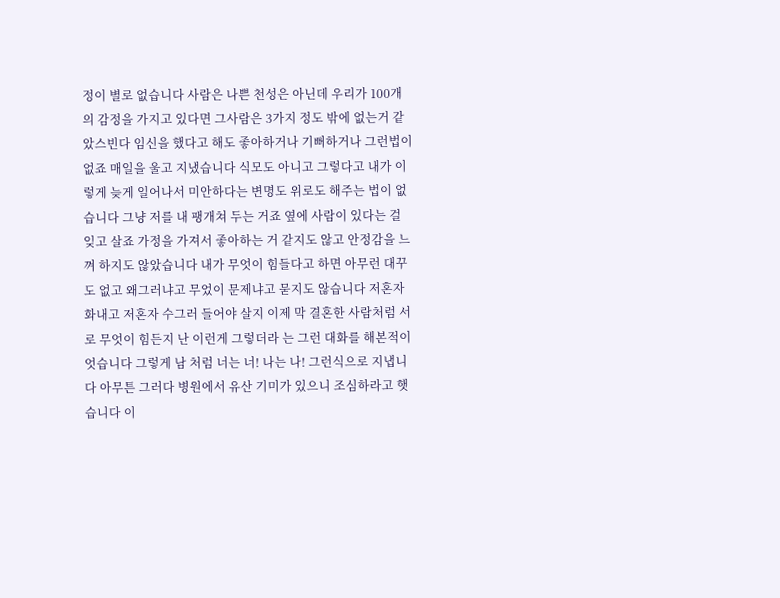정이 별로 없습니다 사람은 나쁜 천성은 아닌데 우리가 100개의 감정을 가지고 있다면 그사람은 3가지 정도 밖에 없는거 같았스빈다 임신을 했다고 해도 좋아하거나 기뻐하거나 그런법이 없죠 매일을 울고 지냈습니다 식모도 아니고 그렇다고 내가 이렇게 늦게 일어나서 미안하다는 변명도 위로도 해주는 법이 없습니다 그냥 저를 내 팽개쳐 두는 거죠 옆에 사람이 있다는 걸 잊고 살죠 가정을 가져서 좋아하는 거 같지도 않고 안정감을 느껴 하지도 않았습니다 내가 무엇이 힘들다고 하면 아무런 대꾸도 없고 왜그러냐고 무었이 문제냐고 묻지도 않습니다 저혼자 화내고 저혼자 수그러 들어야 살지 이제 막 결혼한 사람처럼 서로 무엇이 힘든지 난 이런게 그렇더라 는 그런 대화를 해본적이 엇습니다 그렇게 남 처럼 너는 너! 나는 나! 그런식으로 지냅니다 아무튼 그러다 병원에서 유산 기미가 있으니 조심하라고 햇습니다 이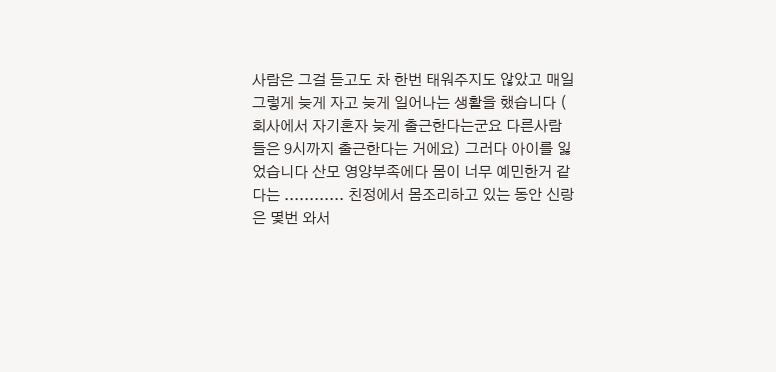사람은 그걸 듣고도 차 한번 태워주지도 않았고 매일 그렇게 늦게 자고 늦게 일어나는 생활을 했습니다 ( 회사에서 자기혼자 늦게 출근한다는군요 다른사람 들은 9시까지 출근한다는 거에요) 그러다 아이를 잃었습니다 산모 영양부족에다 몸이 너무 예민한거 같다는 ............ 친정에서 몸조리하고 있는 동안 신랑은 몇번 와서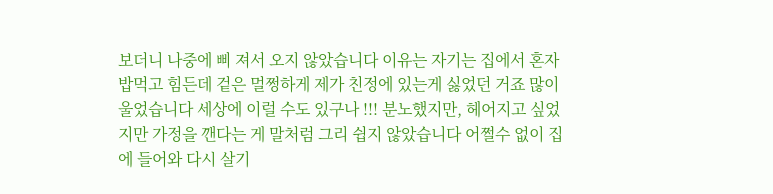보더니 나중에 삐 져서 오지 않았습니다 이유는 자기는 집에서 혼자 밥먹고 힘든데 겉은 멀쩡하게 제가 친정에 있는게 싫었던 거죠 많이 울었습니다 세상에 이럴 수도 있구나 !!! 분노했지만, 헤어지고 싶었지만 가정을 깬다는 게 말처럼 그리 쉽지 않았습니다 어쩔수 없이 집에 들어와 다시 살기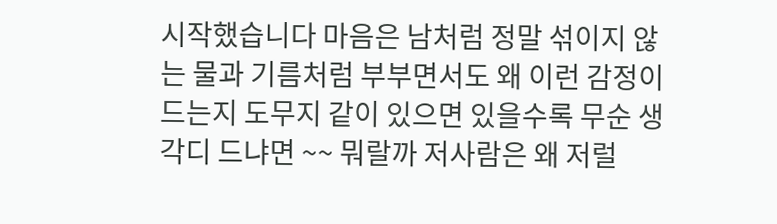시작했습니다 마음은 남처럼 정말 섞이지 않는 물과 기름처럼 부부면서도 왜 이런 감정이 드는지 도무지 같이 있으면 있을수록 무순 생각디 드냐면 ~~ 뭐랄까 저사람은 왜 저럴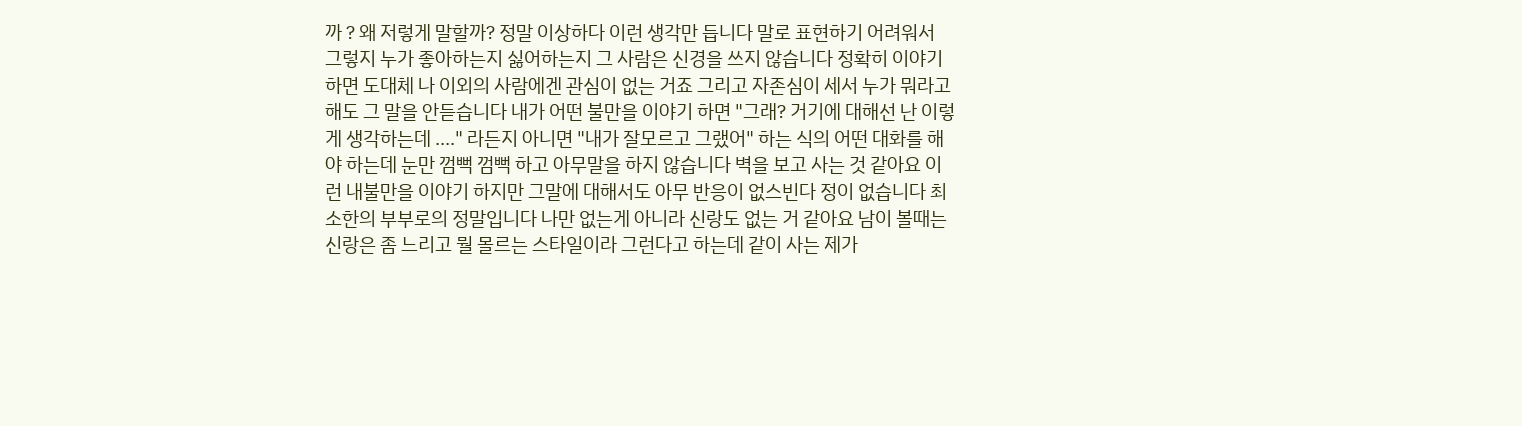까 ? 왜 저렇게 말할까? 정말 이상하다 이런 생각만 듭니다 말로 표현하기 어려워서 그렇지 누가 좋아하는지 싫어하는지 그 사람은 신경을 쓰지 않습니다 정확히 이야기 하면 도대체 나 이외의 사람에겐 관심이 없는 거죠 그리고 자존심이 세서 누가 뭐라고 해도 그 말을 안듣습니다 내가 어떤 불만을 이야기 하면 "그래? 거기에 대해선 난 이렇게 생각하는데 ...." 라든지 아니면 "내가 잘모르고 그랬어" 하는 식의 어떤 대화를 해야 하는데 눈만 껌뻑 껌뻑 하고 아무말을 하지 않습니다 벽을 보고 사는 것 같아요 이런 내불만을 이야기 하지만 그말에 대해서도 아무 반응이 없스빈다 정이 없습니다 최소한의 부부로의 정말입니다 나만 없는게 아니라 신랑도 없는 거 같아요 남이 볼때는 신랑은 좀 느리고 뭘 몰르는 스타일이라 그런다고 하는데 같이 사는 제가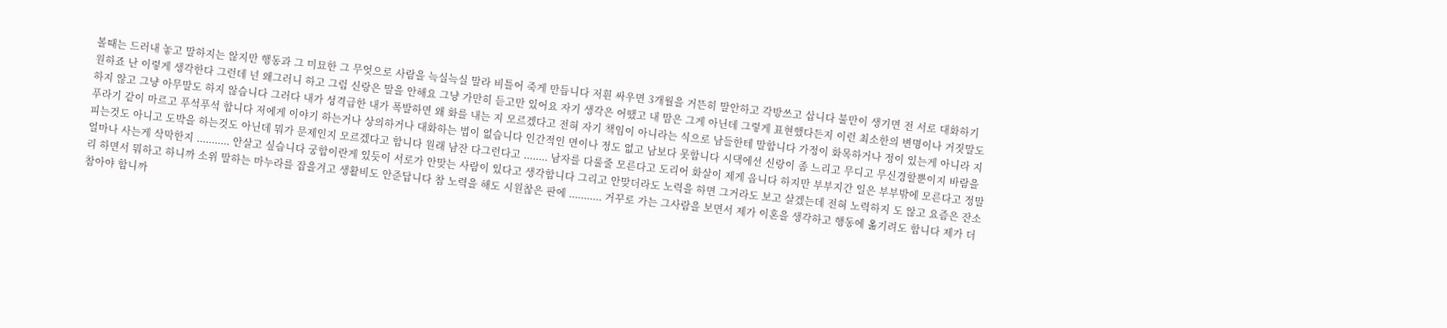볼때는 드러내 놓고 말하지는 않지만 행동과 그 미묘한 그 무엇으로 사람을 늑실늑실 말라 비틀어 죽게 만듭니다 저흰 싸우면 3개월을 거뜬히 말안하고 각방쓰고 삽니다 불만이 생기면 전 서로 대화하기 원하죠 난 이렇게 생각한다 그런데 넌 왜그러니 하고 그럼 신랑은 말을 안해요 그냥 가만히 듣고만 있어요 자기 생각은 어땠고 내 맘은 그게 아닌데 그렇게 표현했다든지 이런 최소한의 변명이나 거짓말도 하지 않고 그냥 아무말도 하지 않습니다 그러다 내가 성격급한 내가 폭발하면 왜 화를 내는 지 모르겠다고 전혀 자기 책임이 아니라는 식으로 남들한테 말합니다 가정이 화목하거나 정이 있는게 아니라 지푸라기 같이 마르고 푸석푸석 합니다 저에게 이야기 하는거나 상의하거나 대화하는 법이 없습니다 인간적인 면이나 정도 없고 남보다 못합니다 시댁에선 신랑이 좀 느리고 무디고 무신경할뿐이지 바람을 피는것도 아니고 도박을 하는것도 아닌데 뭐가 문제인지 모르겠다고 합니다 원래 남잔 다그런다고 ........ 남자를 다룰줄 모른다고 도리어 화살이 제게 옵니다 하지만 부부지간 일은 부부밖에 모른다고 정말 얼마나 사는게 삭막한지 ........... 안살고 싶습니다 궁합이란게 있듯이 서로가 안맞는 사람이 있다고 생각합니다 그리고 안맞더라도 노력을 하면 그거라도 보고 살겠는데 전혀 노력하지 도 않고 요즘은 잔소리 하면서 뭐하고 하니까 소위 말하는 마누라를 잡을겨고 생활비도 안준답니다 참 노력을 해도 시원찮은 판에 ........... 거꾸로 가는 그사람을 보면서 제가 이혼을 생각하고 행동에 옮기려도 합니다 제가 더 참아야 합니까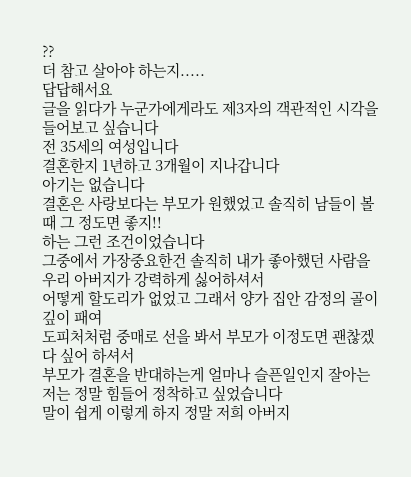??
더 참고 살아야 하는지.....
답답해서요
글을 읽다가 누군가에게라도 제3자의 객관적인 시각을 들어보고 싶습니다
전 35세의 여성입니다
결혼한지 1년하고 3개월이 지나갑니다
아기는 없습니다
결혼은 사랑보다는 부모가 원했었고 솔직히 남들이 볼때 그 정도면 좋지!!
하는 그런 조건이었습니다
그중에서 가장중요한건 솔직히 내가 좋아했던 사람을 우리 아버지가 강력하게 싫어하셔서
어떻게 할도리가 없었고 그래서 양가 집안 감정의 골이 깊이 패여
도피처처럼 중매로 선을 봐서 부모가 이정도면 괜찮겠다 싶어 하셔서
부모가 결혼을 반대하는게 얼마나 슬픈일인지 잘아는 저는 정말 힘들어 정착하고 싶었습니다
말이 쉽게 이렇게 하지 정말 저희 아버지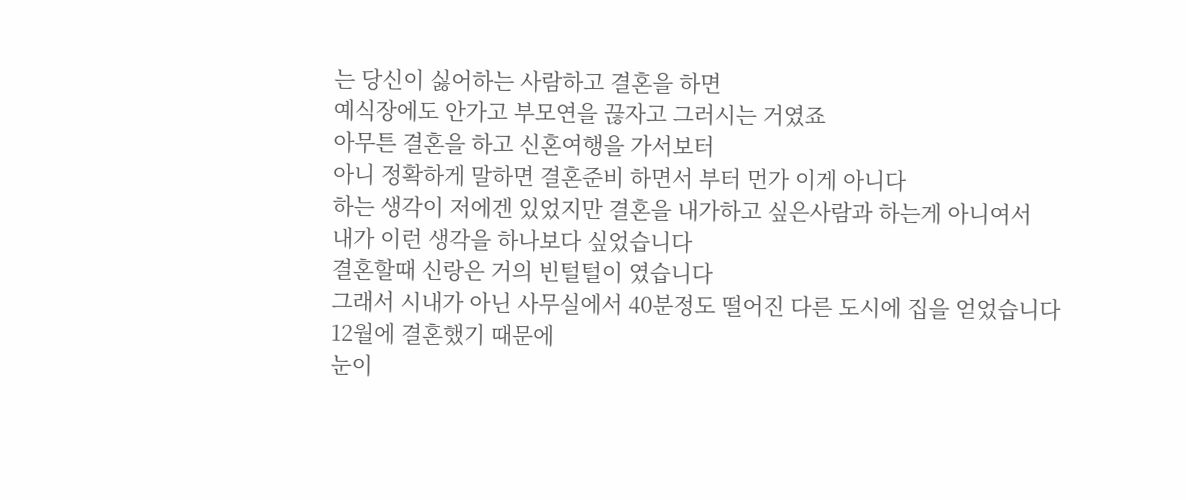는 당신이 싫어하는 사람하고 결혼을 하면
예식장에도 안가고 부모연을 끊자고 그러시는 거였죠
아무튼 결혼을 하고 신혼여행을 가서보터
아니 정확하게 말하면 결혼준비 하면서 부터 먼가 이게 아니다
하는 생각이 저에겐 있었지만 결혼을 내가하고 싶은사람과 하는게 아니여서
내가 이런 생각을 하나보다 싶었습니다
결혼할때 신랑은 거의 빈털털이 였습니다
그래서 시내가 아닌 사무실에서 40분정도 떨어진 다른 도시에 집을 얻었습니다
12월에 결혼했기 때문에
눈이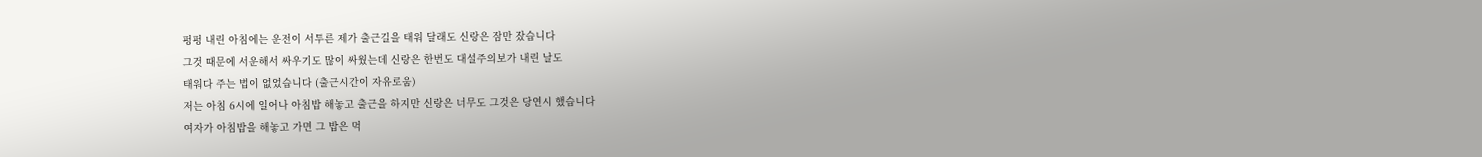펑펑 내린 아침에는 운전이 서투른 제가 출근길을 태워 달래도 신랑은 잠만 잤습니다
그것 때문에 서운해서 싸우기도 많이 싸웠는데 신랑은 한번도 대설주의보가 내린 날도
태워다 주는 법이 없었습니다 (출근시간이 자유로움)
저는 아침 6시에 일어나 아침밥 해놓고 출근을 하지만 신랑은 너무도 그것은 당연시 했습니다
여자가 아침밥을 해놓고 가면 그 밥은 먹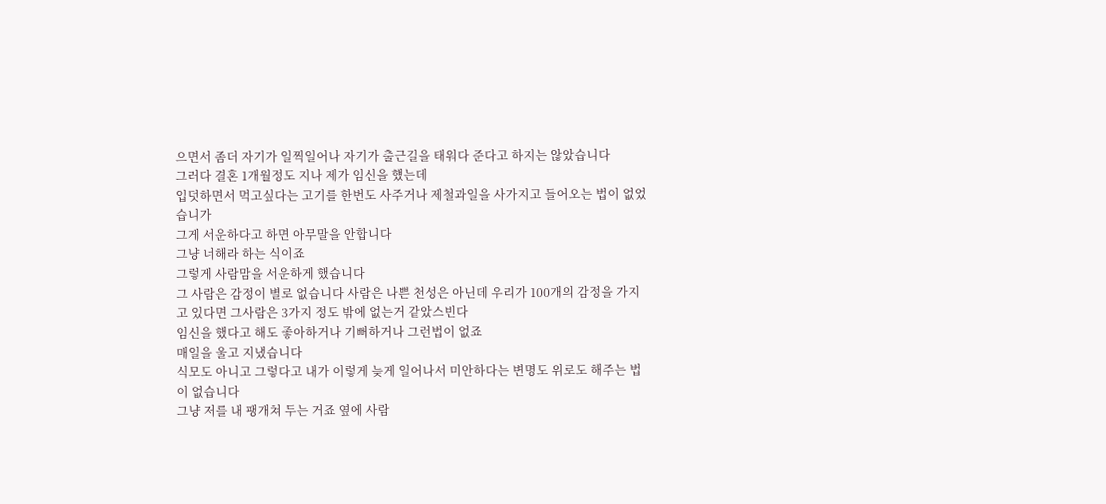으면서 좀더 자기가 일찍일어나 자기가 출근길을 태워다 준다고 하지는 않았습니다
그러다 결혼 1개월정도 지나 제가 임신을 헀는데
입덧하면서 먹고싶다는 고기를 한번도 사주거나 제철과일을 사가지고 들어오는 법이 없었습니가
그게 서운하다고 하면 아무말을 안합니다
그냥 너해라 하는 식이죠
그렇게 사람맘을 서운하게 했습니다
그 사람은 감정이 별로 없습니다 사람은 나쁜 천성은 아닌데 우리가 100개의 감정을 가지고 있다면 그사람은 3가지 정도 밖에 없는거 같았스빈다
임신을 했다고 해도 좋아하거나 기뻐하거나 그런법이 없죠
매일을 울고 지냈습니다
식모도 아니고 그렇다고 내가 이렇게 늦게 일어나서 미안하다는 변명도 위로도 해주는 법이 없습니다
그냥 저를 내 팽개쳐 두는 거죠 옆에 사람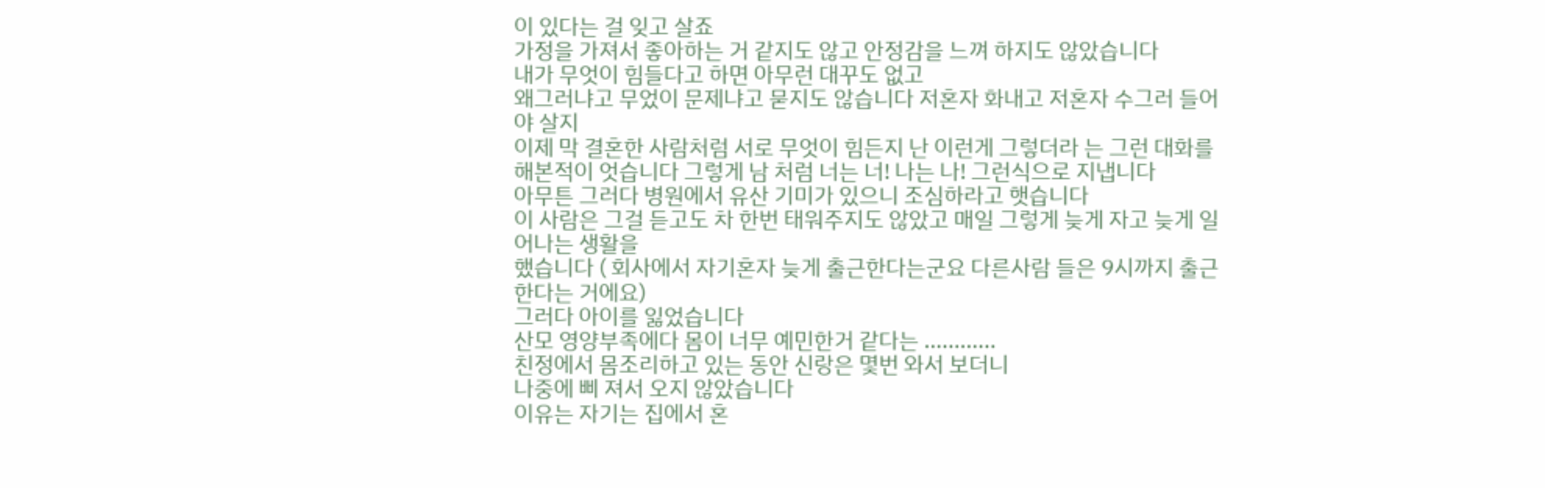이 있다는 걸 잊고 살죠
가정을 가져서 좋아하는 거 같지도 않고 안정감을 느껴 하지도 않았습니다
내가 무엇이 힘들다고 하면 아무런 대꾸도 없고
왜그러냐고 무었이 문제냐고 묻지도 않습니다 저혼자 화내고 저혼자 수그러 들어야 살지
이제 막 결혼한 사람처럼 서로 무엇이 힘든지 난 이런게 그렇더라 는 그런 대화를 해본적이 엇습니다 그렇게 남 처럼 너는 너! 나는 나! 그런식으로 지냅니다
아무튼 그러다 병원에서 유산 기미가 있으니 조심하라고 햇습니다
이 사람은 그걸 듣고도 차 한번 태워주지도 않았고 매일 그렇게 늦게 자고 늦게 일어나는 생활을
했습니다 ( 회사에서 자기혼자 늦게 출근한다는군요 다른사람 들은 9시까지 출근한다는 거에요)
그러다 아이를 잃었습니다
산모 영양부족에다 몸이 너무 예민한거 같다는 ............
친정에서 몸조리하고 있는 동안 신랑은 몇번 와서 보더니
나중에 삐 져서 오지 않았습니다
이유는 자기는 집에서 혼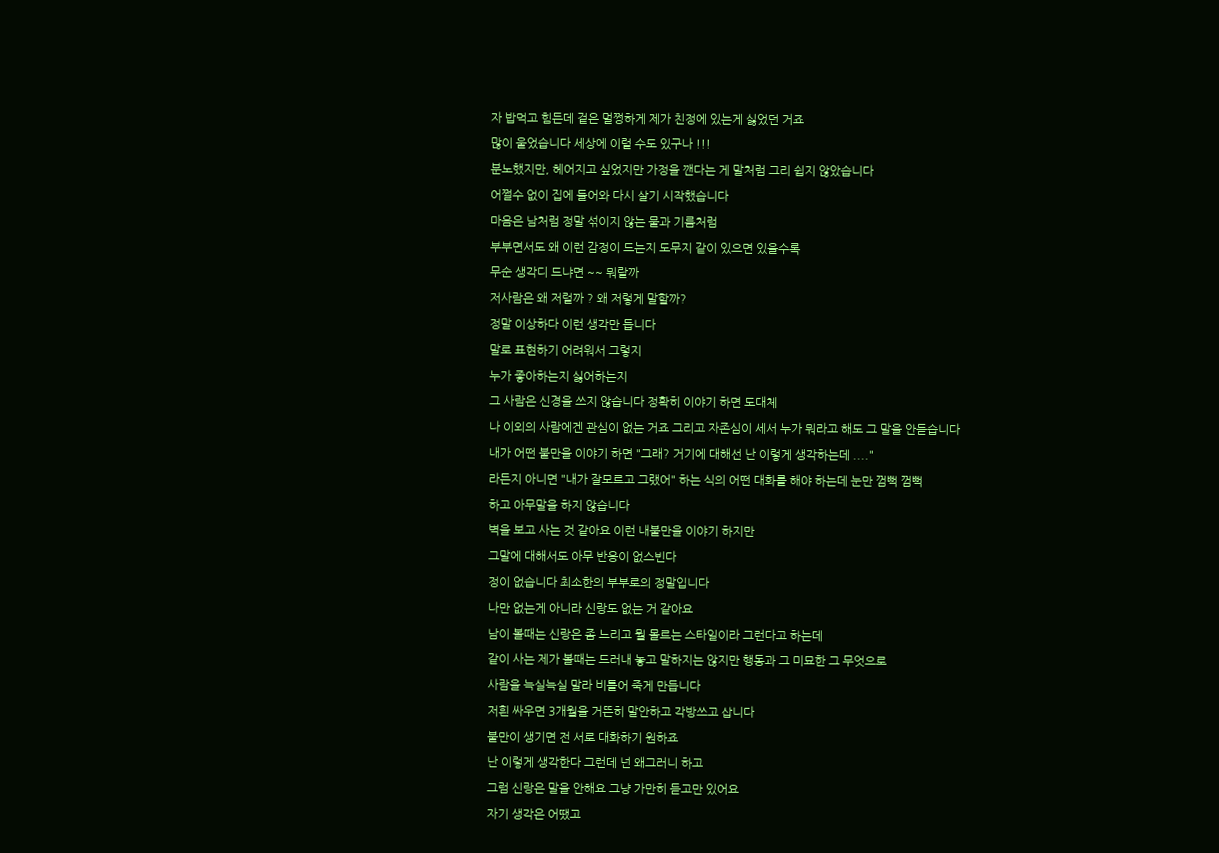자 밥먹고 힘든데 겉은 멀쩡하게 제가 친정에 있는게 싫었던 거죠
많이 울었습니다 세상에 이럴 수도 있구나 !!!
분노했지만, 헤어지고 싶었지만 가정을 깬다는 게 말처럼 그리 쉽지 않았습니다
어쩔수 없이 집에 들어와 다시 살기 시작했습니다
마음은 남처럼 정말 섞이지 않는 물과 기름처럼
부부면서도 왜 이런 감정이 드는지 도무지 같이 있으면 있을수록
무순 생각디 드냐면 ~~ 뭐랄까
저사람은 왜 저럴까 ? 왜 저렇게 말할까?
정말 이상하다 이런 생각만 듭니다
말로 표현하기 어려워서 그렇지
누가 좋아하는지 싫어하는지
그 사람은 신경을 쓰지 않습니다 정확히 이야기 하면 도대체
나 이외의 사람에겐 관심이 없는 거죠 그리고 자존심이 세서 누가 뭐라고 해도 그 말을 안듣습니다
내가 어떤 불만을 이야기 하면 "그래? 거기에 대해선 난 이렇게 생각하는데 ...."
라든지 아니면 "내가 잘모르고 그랬어" 하는 식의 어떤 대화를 해야 하는데 눈만 껌뻑 껌뻑
하고 아무말을 하지 않습니다
벽을 보고 사는 것 같아요 이런 내불만을 이야기 하지만
그말에 대해서도 아무 반응이 없스빈다
정이 없습니다 최소한의 부부로의 정말입니다
나만 없는게 아니라 신랑도 없는 거 같아요
남이 볼때는 신랑은 좀 느리고 뭘 몰르는 스타일이라 그런다고 하는데
같이 사는 제가 볼때는 드러내 놓고 말하지는 않지만 행동과 그 미묘한 그 무엇으로
사람을 늑실늑실 말라 비틀어 죽게 만듭니다
저흰 싸우면 3개월을 거뜬히 말안하고 각방쓰고 삽니다
불만이 생기면 전 서로 대화하기 원하죠
난 이렇게 생각한다 그런데 넌 왜그러니 하고
그럼 신랑은 말을 안해요 그냥 가만히 듣고만 있어요
자기 생각은 어땠고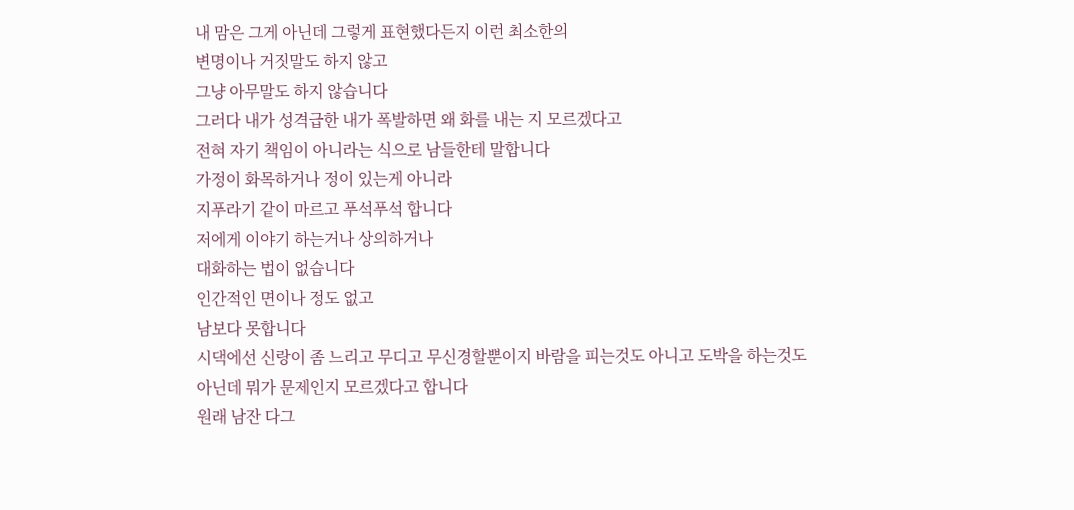내 맘은 그게 아닌데 그렇게 표현했다든지 이런 최소한의
변명이나 거짓말도 하지 않고
그냥 아무말도 하지 않습니다
그러다 내가 성격급한 내가 폭발하면 왜 화를 내는 지 모르겠다고
전혀 자기 책임이 아니라는 식으로 남들한테 말합니다
가정이 화목하거나 정이 있는게 아니라
지푸라기 같이 마르고 푸석푸석 합니다
저에게 이야기 하는거나 상의하거나
대화하는 법이 없습니다
인간적인 면이나 정도 없고
남보다 못합니다
시댁에선 신랑이 좀 느리고 무디고 무신경할뿐이지 바람을 피는것도 아니고 도박을 하는것도
아닌데 뭐가 문제인지 모르겠다고 합니다
원래 남잔 다그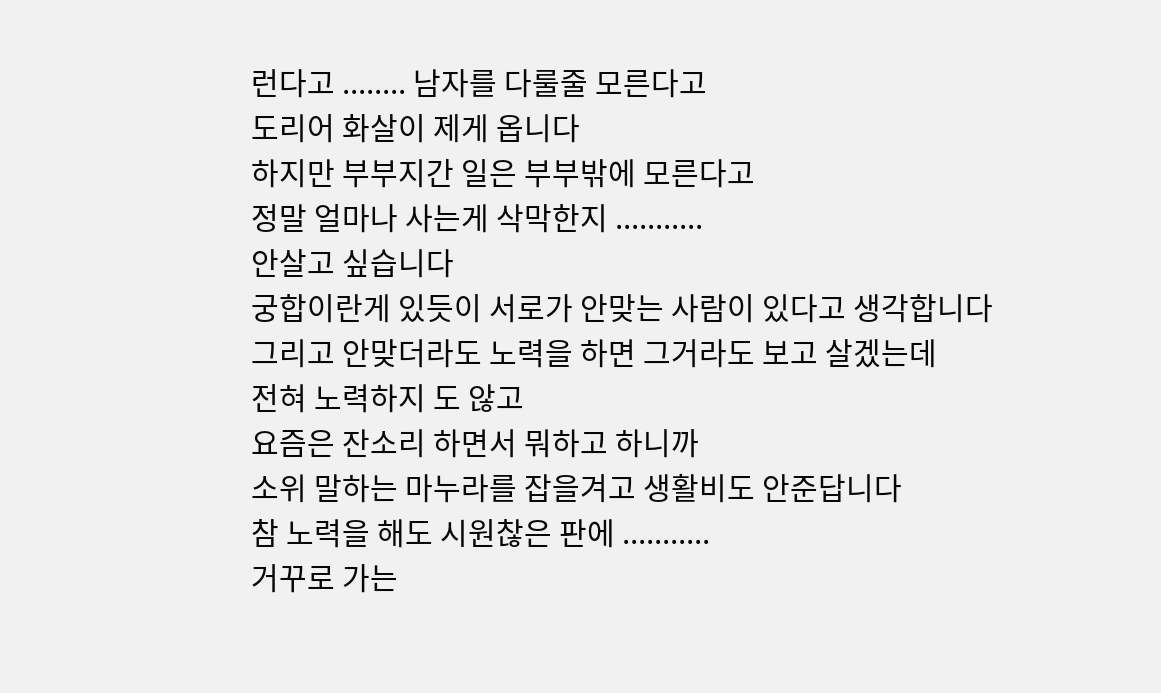런다고 ........ 남자를 다룰줄 모른다고
도리어 화살이 제게 옵니다
하지만 부부지간 일은 부부밖에 모른다고
정말 얼마나 사는게 삭막한지 ...........
안살고 싶습니다
궁합이란게 있듯이 서로가 안맞는 사람이 있다고 생각합니다
그리고 안맞더라도 노력을 하면 그거라도 보고 살겠는데
전혀 노력하지 도 않고
요즘은 잔소리 하면서 뭐하고 하니까
소위 말하는 마누라를 잡을겨고 생활비도 안준답니다
참 노력을 해도 시원찮은 판에 ...........
거꾸로 가는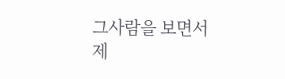그사람을 보면서
제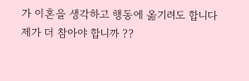가 이혼을 생각하고 행동에 옮기려도 합니다
제가 더 참아야 합니까 ??